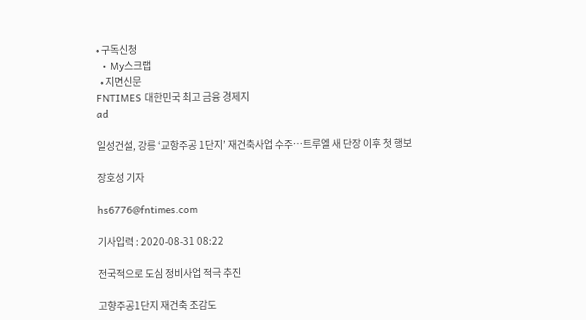• 구독신청
  • My스크랩
  • 지면신문
FNTIMES 대한민국 최고 금융 경제지
ad

일성건설, 강릉 ‘교항주공 1단지’ 재건축사업 수주…트루엘 새 단장 이후 첫 행보

장호성 기자

hs6776@fntimes.com

기사입력 : 2020-08-31 08:22

전국적으로 도심 정비사업 적극 추진

고향주공1단지 재건축 조감도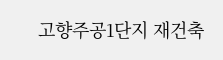고향주공1단지 재건축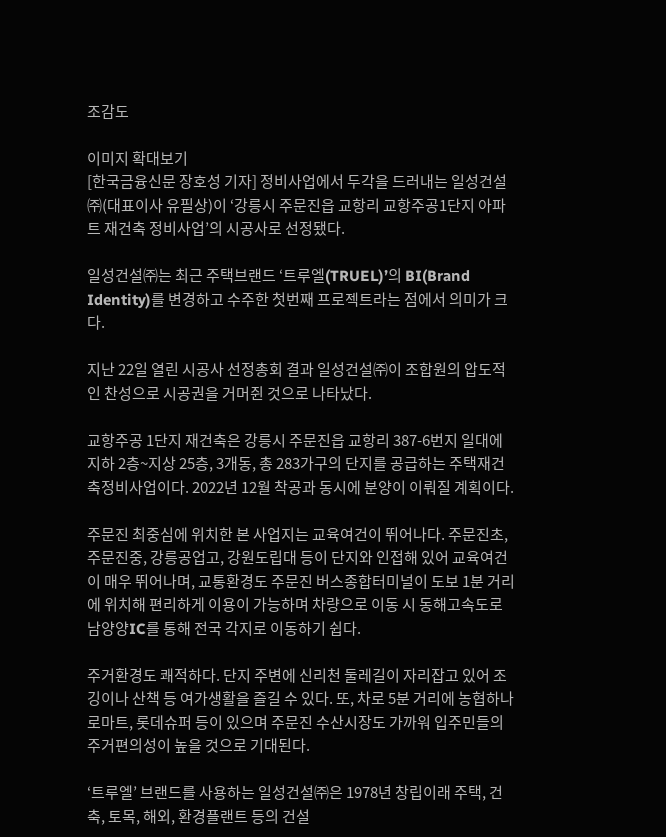조감도

이미지 확대보기
[한국금융신문 장호성 기자] 정비사업에서 두각을 드러내는 일성건설㈜(대표이사 유필상)이 ‘강릉시 주문진읍 교항리 교항주공1단지 아파트 재건축 정비사업’의 시공사로 선정됐다.

일성건설㈜는 최근 주택브랜드 ‘트루엘(TRUEL)’의 BI(Brand Identity)를 변경하고 수주한 첫번째 프로젝트라는 점에서 의미가 크다.

지난 22일 열린 시공사 선정총회 결과 일성건설㈜이 조합원의 압도적인 찬성으로 시공권을 거머쥔 것으로 나타났다.

교항주공 1단지 재건축은 강릉시 주문진읍 교항리 387-6번지 일대에 지하 2층~지상 25층, 3개동, 총 283가구의 단지를 공급하는 주택재건축정비사업이다. 2022년 12월 착공과 동시에 분양이 이뤄질 계획이다.

주문진 최중심에 위치한 본 사업지는 교육여건이 뛰어나다. 주문진초, 주문진중, 강릉공업고, 강원도립대 등이 단지와 인접해 있어 교육여건이 매우 뛰어나며, 교통환경도 주문진 버스종합터미널이 도보 1분 거리에 위치해 편리하게 이용이 가능하며 차량으로 이동 시 동해고속도로 남양양IC를 통해 전국 각지로 이동하기 쉽다.

주거환경도 쾌적하다. 단지 주변에 신리천 둘레길이 자리잡고 있어 조깅이나 산책 등 여가생활을 즐길 수 있다. 또, 차로 5분 거리에 농협하나로마트, 롯데슈퍼 등이 있으며 주문진 수산시장도 가까워 입주민들의 주거편의성이 높을 것으로 기대된다.

‘트루엘’ 브랜드를 사용하는 일성건설㈜은 1978년 창립이래 주택, 건축, 토목, 해외, 환경플랜트 등의 건설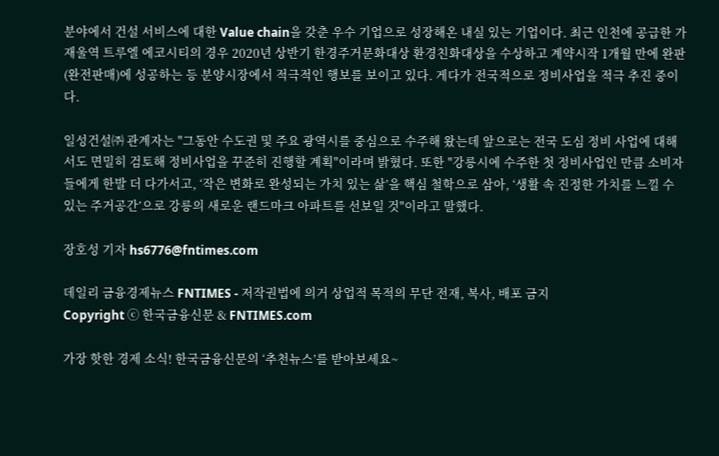분야에서 건설 서비스에 대한 Value chain을 갖춘 우수 기업으로 성장해온 내실 있는 기업이다. 최근 인천에 공급한 가재울역 트루엘 에코시티의 경우 2020년 상반기 한경주거문화대상 환경친화대상을 수상하고 계약시작 1개월 만에 완판(완전판매)에 성공하는 등 분양시장에서 적극적인 행보를 보이고 있다. 게다가 전국적으로 정비사업을 적극 추진 중이다.

일성건설㈜ 관계자는 "그동안 수도권 및 주요 광역시를 중심으로 수주해 왔는데 앞으로는 전국 도심 정비 사업에 대해서도 면밀히 검토해 정비사업을 꾸준히 진행할 계획"이라며 밝혔다. 또한 "강릉시에 수주한 첫 정비사업인 만큼 소비자들에게 한발 더 다가서고, ‘작은 변화로 완성되는 가치 있는 삶’을 핵심 철학으로 삼아, ‘생활 속 진정한 가치를 느낄 수 있는 주거공간’으로 강릉의 새로운 랜드마크 아파트를 선보일 것"이라고 말했다.

장호성 기자 hs6776@fntimes.com

데일리 금융경제뉴스 FNTIMES - 저작권법에 의거 상업적 목적의 무단 전재, 복사, 배포 금지
Copyright ⓒ 한국금융신문 & FNTIMES.com

가장 핫한 경제 소식! 한국금융신문의 ‘추천뉴스’를 받아보세요~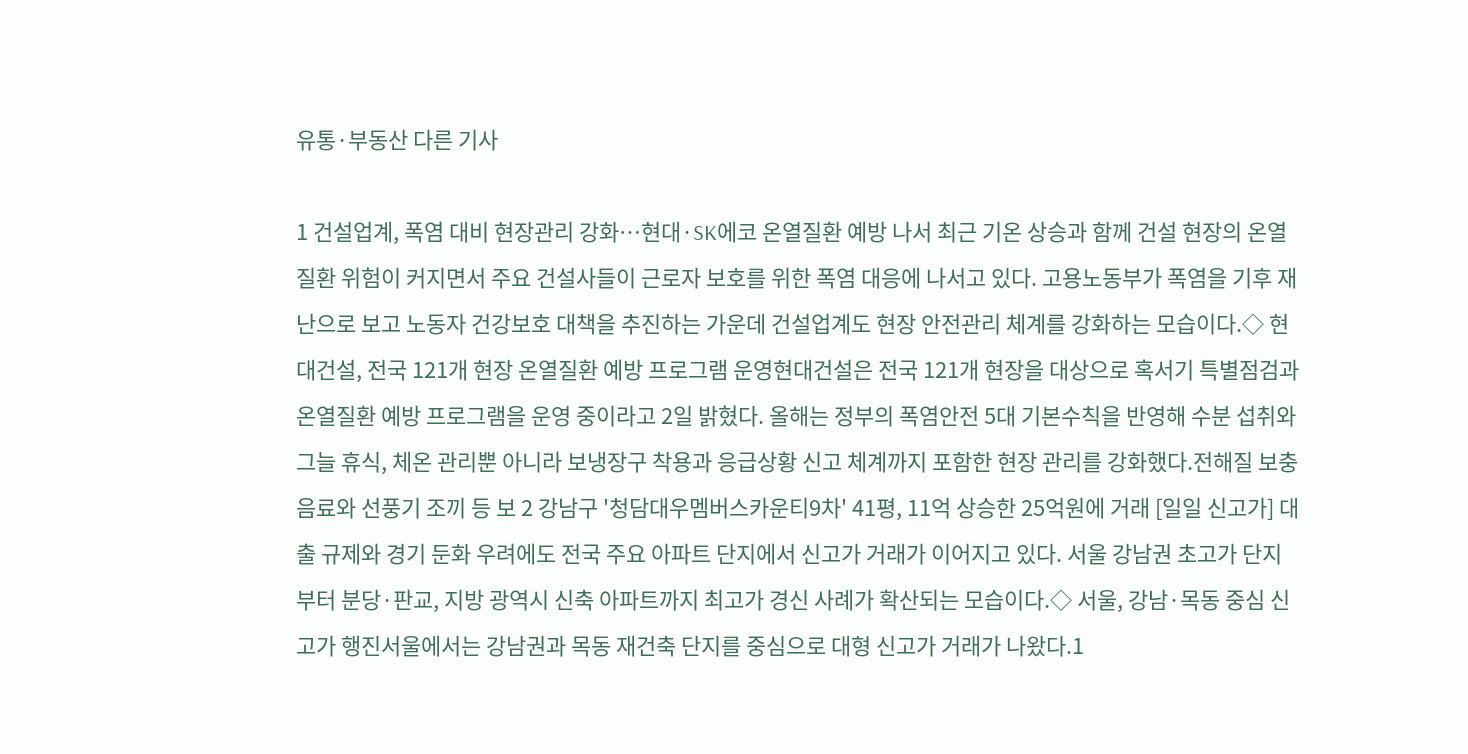유통·부동산 다른 기사

1 건설업계, 폭염 대비 현장관리 강화…현대·SK에코 온열질환 예방 나서 최근 기온 상승과 함께 건설 현장의 온열질환 위험이 커지면서 주요 건설사들이 근로자 보호를 위한 폭염 대응에 나서고 있다. 고용노동부가 폭염을 기후 재난으로 보고 노동자 건강보호 대책을 추진하는 가운데 건설업계도 현장 안전관리 체계를 강화하는 모습이다.◇ 현대건설, 전국 121개 현장 온열질환 예방 프로그램 운영현대건설은 전국 121개 현장을 대상으로 혹서기 특별점검과 온열질환 예방 프로그램을 운영 중이라고 2일 밝혔다. 올해는 정부의 폭염안전 5대 기본수칙을 반영해 수분 섭취와 그늘 휴식, 체온 관리뿐 아니라 보냉장구 착용과 응급상황 신고 체계까지 포함한 현장 관리를 강화했다.전해질 보충 음료와 선풍기 조끼 등 보 2 강남구 '청담대우멤버스카운티9차' 41평, 11억 상승한 25억원에 거래 [일일 신고가] 대출 규제와 경기 둔화 우려에도 전국 주요 아파트 단지에서 신고가 거래가 이어지고 있다. 서울 강남권 초고가 단지부터 분당·판교, 지방 광역시 신축 아파트까지 최고가 경신 사례가 확산되는 모습이다.◇ 서울, 강남·목동 중심 신고가 행진서울에서는 강남권과 목동 재건축 단지를 중심으로 대형 신고가 거래가 나왔다.1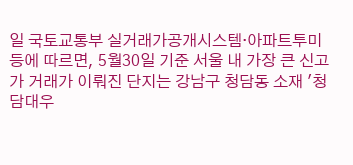일 국토교통부 실거래가공개시스템·아파트투미 등에 따르면, 5월30일 기준 서울 내 가장 큰 신고가 거래가 이뤄진 단지는 강남구 청담동 소재 '청담대우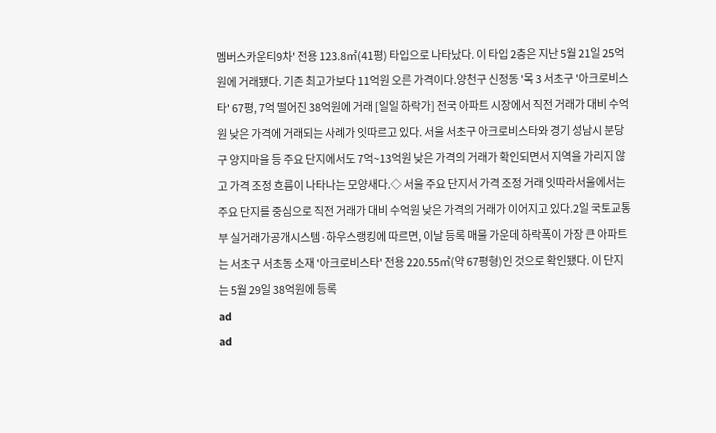멤버스카운티9차' 전용 123.8㎡(41평) 타입으로 나타났다. 이 타입 2층은 지난 5월 21일 25억원에 거래됐다. 기존 최고가보다 11억원 오른 가격이다.양천구 신정동 '목 3 서초구 '아크로비스타' 67평, 7억 떨어진 38억원에 거래 [일일 하락가] 전국 아파트 시장에서 직전 거래가 대비 수억원 낮은 가격에 거래되는 사례가 잇따르고 있다. 서울 서초구 아크로비스타와 경기 성남시 분당구 양지마을 등 주요 단지에서도 7억~13억원 낮은 가격의 거래가 확인되면서 지역을 가리지 않고 가격 조정 흐름이 나타나는 모양새다.◇ 서울 주요 단지서 가격 조정 거래 잇따라서울에서는 주요 단지를 중심으로 직전 거래가 대비 수억원 낮은 가격의 거래가 이어지고 있다.2일 국토교통부 실거래가공개시스템·하우스랭킹에 따르면, 이날 등록 매물 가운데 하락폭이 가장 큰 아파트는 서초구 서초동 소재 '아크로비스타' 전용 220.55㎡(약 67평형)인 것으로 확인됐다. 이 단지는 5월 29일 38억원에 등록
ad
ad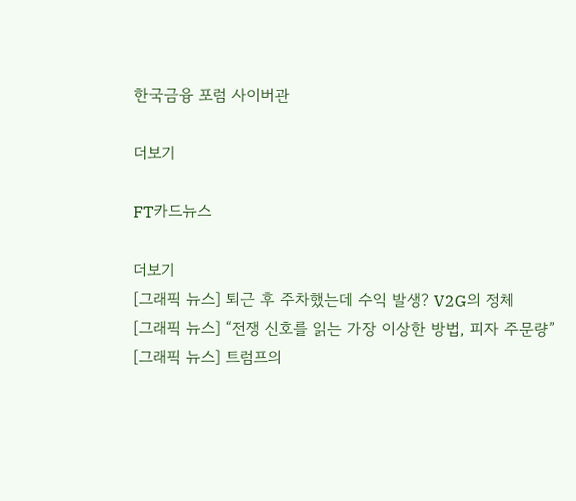한국금융 포럼 사이버관

더보기

FT카드뉴스

더보기
[그래픽 뉴스] 퇴근 후 주차했는데 수익 발생? V2G의 정체
[그래픽 뉴스] “전쟁 신호를 읽는 가장 이상한 방법, 피자 주문량”
[그래픽 뉴스] 트럼프의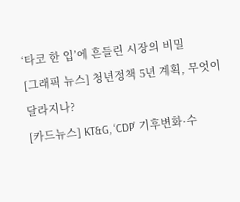‘타코 한 입’에 흔들린 시장의 비밀
[그래픽 뉴스] 청년정책 5년 계획, 무엇이 달라지나?
[카드뉴스] KT&G, ‘CDP’ 기후변화·수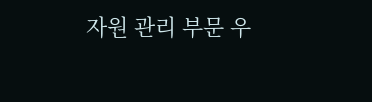자원 관리 부문 우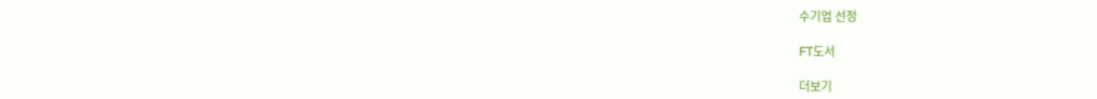수기업 선정

FT도서

더보기